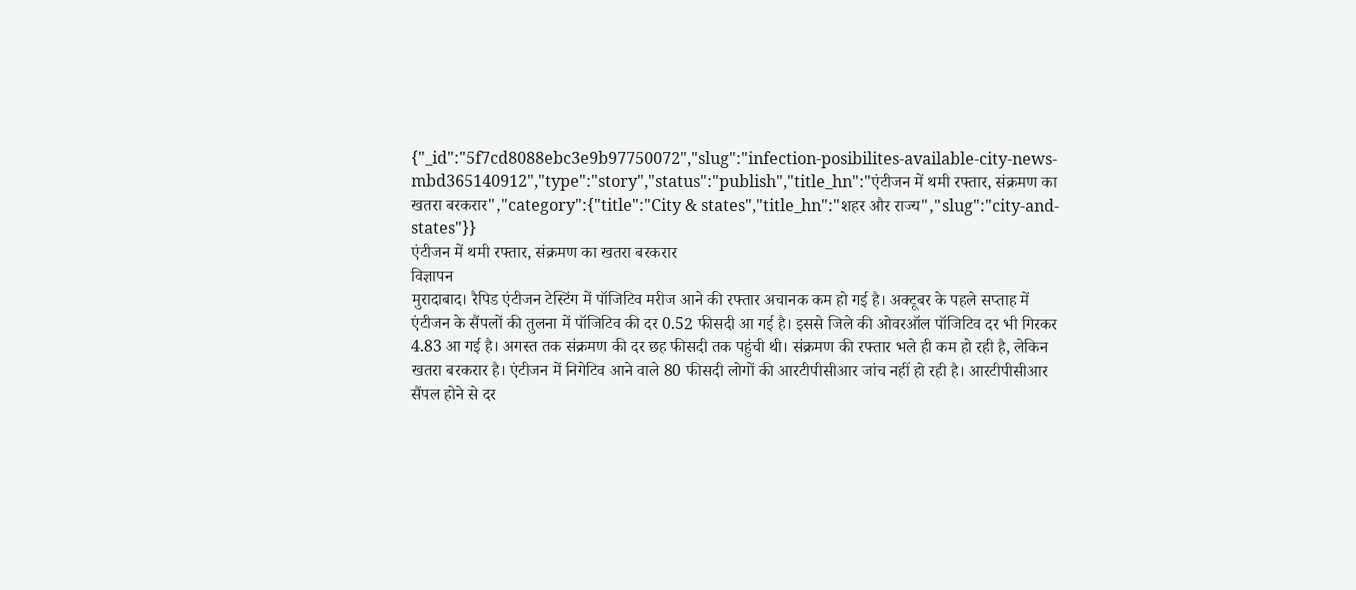{"_id":"5f7cd8088ebc3e9b97750072","slug":"infection-posibilites-available-city-news-mbd365140912","type":"story","status":"publish","title_hn":"एंटीजन में थमी रफ्तार, संक्रमण का खतरा बरकरार","category":{"title":"City & states","title_hn":"शहर और राज्य","slug":"city-and-states"}}
एंटीजन में थमी रफ्तार, संक्रमण का खतरा बरकरार
विज्ञापन
मुरादाबाद। रैपिड एंटीजन टेस्टिंग में पॉजिटिव मरीज आने की रफ्तार अचानक कम हो गई है। अक्टूबर के पहले सप्ताह में एंटीजन के सैंपलों की तुलना में पॉजिटिव की दर 0.52 फीसदी आ गई है। इससे जिले की ओवरऑल पॉजिटिव दर भी गिरकर 4.83 आ गई है। अगस्त तक संक्रमण की दर छह फीसदी तक पहुंची थी। संक्रमण की रफ्तार भले ही कम हो रही है, लेकिन खतरा बरकरार है। एंटीजन में निगेटिव आने वाले 80 फीसदी लोगों की आरटीपीसीआर जांच नहीं हो रही है। आरटीपीसीआर सैंपल होने से दर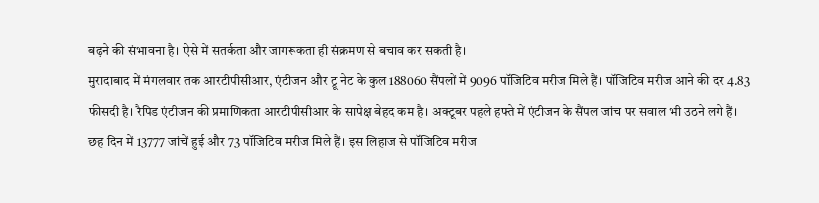बढ़ने की संभावना है। ऐसे में सतर्कता और जागरूकता ही संक्रमण से बचाव कर सकती है।
मुरादाबाद में मंगलवार तक आरटीपीसीआर, एंटीजन और ट्रू नेट के कुल 188060 सैंपलों में 9096 पॉजिटिव मरीज मिले हैं। पॉजिटिव मरीज आने की दर 4.83 फीसदी है। रैपिड एंटीजन की प्रमाणिकता आरटीपीसीआर के सापेक्ष बेहद कम है। अक्टूबर पहले हफ्ते में एंटीजन के सैंपल जांच पर सवाल भी उठने लगे हैं। छह दिन में 13777 जांचें हुई और 73 पॉजिटिव मरीज मिले हैं। इस लिहाज से पॉजिटिव मरीज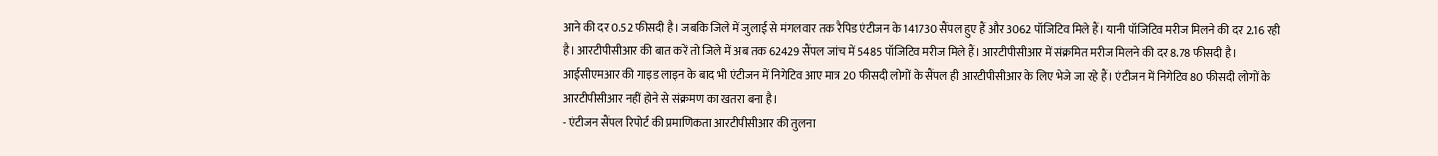आने की दर 0.52 फीसदी है। जबकि जिले में जुलाई से मंगलवार तक रैपिड एंटीजन के 141730 सैंपल हुए हैं और 3062 पॉजिटिव मिले हैं। यानी पॉजिटिव मरीज मिलने की दर 2.16 रही है। आरटीपीसीआर की बात करें तो जिले में अब तक 62429 सैंपल जांच में 5485 पॉजिटिव मरीज मिले हैं। आरटीपीसीआर में संक्रमित मरीज मिलने की दर 8.78 फीसदी है। आईसीएमआर की गाइड लाइन के बाद भी एंटीजन में निगेटिव आए मात्र 20 फीसदी लोगों के सैंपल ही आरटीपीसीआर के लिए भेजे जा रहे हैं। एंटीजन में निगेटिव 80 फीसदी लोगों के आरटीपीसीआर नहीं होने से संक्रमण का खतरा बना है।
- एंटीजन सैंपल रिपोर्ट की प्रमाणिकता आरटीपीसीआर की तुलना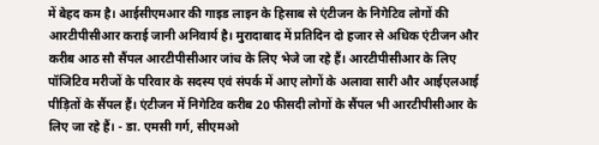में बेहद कम है। आईसीएमआर की गाइड लाइन के हिसाब से एंटीजन के निगेटिव लोगों की आरटीपीसीआर कराई जानी अनिवार्य है। मुरादाबाद में प्रतिदिन दो हजार से अधिक एंटीजन और करीब आठ सौ सैंपल आरटीपीसीआर जांच के लिए भेजे जा रहे हैं। आरटीपीसीआर के लिए पॉजिटिव मरीजों के परिवार के सदस्य एवं संपर्क में आए लोगों के अलावा सारी और आईएलआई पीड़ितों के सैंपल हैं। एंटीजन में निगेटिव करीब 20 फीसदी लोगों के सैंपल भी आरटीपीसीआर के लिए जा रहे हैं। - डा. एमसी गर्ग, सीएमओ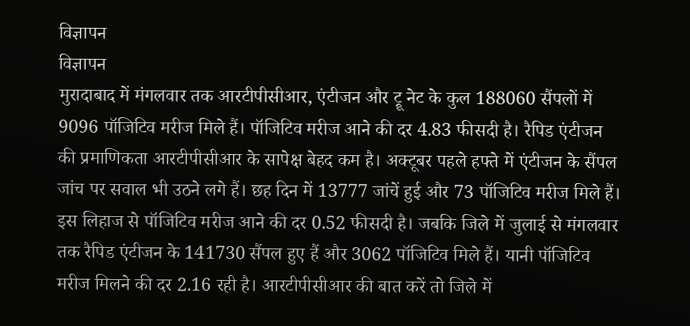विज्ञापन
विज्ञापन
मुरादाबाद में मंगलवार तक आरटीपीसीआर, एंटीजन और ट्रू नेट के कुल 188060 सैंपलों में 9096 पॉजिटिव मरीज मिले हैं। पॉजिटिव मरीज आने की दर 4.83 फीसदी है। रैपिड एंटीजन की प्रमाणिकता आरटीपीसीआर के सापेक्ष बेहद कम है। अक्टूबर पहले हफ्ते में एंटीजन के सैंपल जांच पर सवाल भी उठने लगे हैं। छह दिन में 13777 जांचें हुई और 73 पॉजिटिव मरीज मिले हैं। इस लिहाज से पॉजिटिव मरीज आने की दर 0.52 फीसदी है। जबकि जिले में जुलाई से मंगलवार तक रैपिड एंटीजन के 141730 सैंपल हुए हैं और 3062 पॉजिटिव मिले हैं। यानी पॉजिटिव मरीज मिलने की दर 2.16 रही है। आरटीपीसीआर की बात करें तो जिले में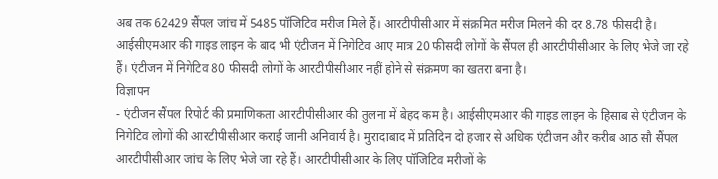अब तक 62429 सैंपल जांच में 5485 पॉजिटिव मरीज मिले हैं। आरटीपीसीआर में संक्रमित मरीज मिलने की दर 8.78 फीसदी है। आईसीएमआर की गाइड लाइन के बाद भी एंटीजन में निगेटिव आए मात्र 20 फीसदी लोगों के सैंपल ही आरटीपीसीआर के लिए भेजे जा रहे हैं। एंटीजन में निगेटिव 80 फीसदी लोगों के आरटीपीसीआर नहीं होने से संक्रमण का खतरा बना है।
विज्ञापन
- एंटीजन सैंपल रिपोर्ट की प्रमाणिकता आरटीपीसीआर की तुलना में बेहद कम है। आईसीएमआर की गाइड लाइन के हिसाब से एंटीजन के निगेटिव लोगों की आरटीपीसीआर कराई जानी अनिवार्य है। मुरादाबाद में प्रतिदिन दो हजार से अधिक एंटीजन और करीब आठ सौ सैंपल आरटीपीसीआर जांच के लिए भेजे जा रहे हैं। आरटीपीसीआर के लिए पॉजिटिव मरीजों के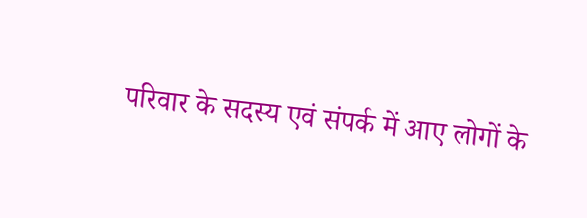परिवार के सदस्य एवं संपर्क में आए लोगों के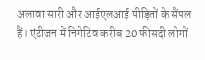अलावा सारी और आईएलआई पीड़ितों के सैंपल हैं। एंटीजन में निगेटिव करीब 20 फीसदी लोगों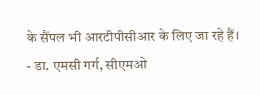के सैंपल भी आरटीपीसीआर के लिए जा रहे हैं। - डा. एमसी गर्ग, सीएमओ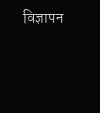विज्ञापन